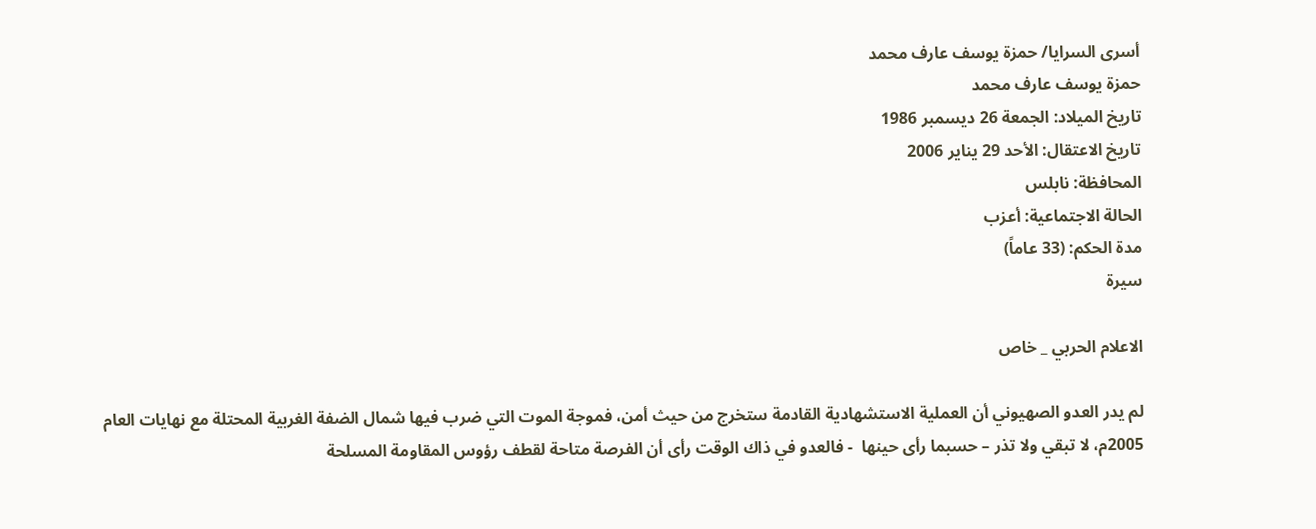أسرى السرايا/ حمزة يوسف عارف محمد
حمزة يوسف عارف محمد
تاريخ الميلاد: الجمعة 26 ديسمبر 1986
تاريخ الاعتقال: الأحد 29 يناير 2006
المحافظة: نابلس
الحالة الاجتماعية: أعزب
مدة الحكم: (33 عاماً)
سيرة

الاعلام الحربي _ خاص

لم يدر العدو الصهيوني أن العملية الاستشهادية القادمة ستخرج من حيث أمن، فموجة الموت التي ضرب فيها شمال الضفة الغربية المحتلة مع نهايات العام 2005م، لا تبقي ولا تذر – حسبما رأى حينها  - فالعدو في ذاك الوقت رأى أن الفرصة متاحة لقطف رؤوس المقاومة المسلحة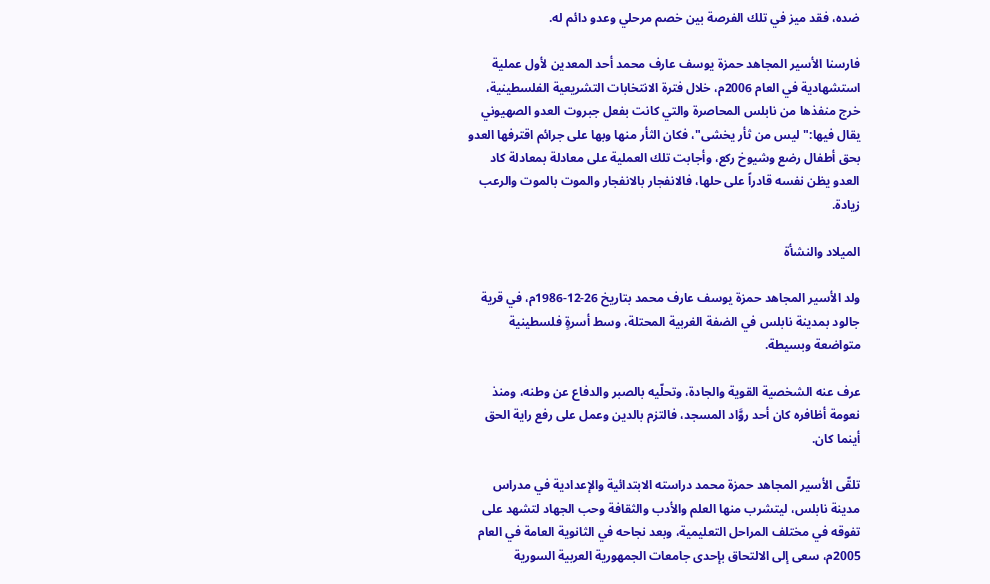ضده، فقد ميز في تلك الفرصة بين خصم مرحلي وعدو دائم له.

فارسنا الأسير المجاهد حمزة يوسف عارف محمد أحد المعدين لأول عملية استشهادية في العام 2006م، خلال فترة الانتخابات التشريعية الفلسطينية، خرج منفذها من نابلس المحاصرة والتي كانت بفعل جبروت العدو الصهيوني يقال فيها:" ليس من ثأر يخشى"، فكان الثأر منها وبها على جرائم اقترفها العدو بحق أطفال رضع وشيوخ ركع، وأجابت تلك العملية على معادلة بمعادلة كاد العدو يظن نفسه قادراً على حلها، فالانفجار بالانفجار والموت بالموت والرعب زيادة.

الميلاد والنشأة

ولد الأسير المجاهد حمزة يوسف عارف محمد بتاريخ 26-12-1986م، في قرية جالود بمدينة نابلس في الضفة الغربية المحتلة، وسط أسرةٍ فلسطينية متواضعة وبسيطة.

عرف عنه الشخصية القوية والجادة، وتحلّيه بالصبر والدفاع عن وطنه، ومنذ نعومة أظافره كان أحد روَّاد المسجد، فالتزم بالدين وعمل على رفع راية الحق أينما كان.

تلقّى الأسير المجاهد حمزة محمد دراسته الابتدائية والإعدادية في مدراس مدينة نابلس، ليتشرب منها العلم والأدب والثقافة وحب الجهاد لتشهد على تفوقه في مختلف المراحل التعليمية، وبعد نجاحه في الثانوية العامة في العام 2005م، سعى إلى الالتحاق بإحدى جامعات الجمهورية العربية السورية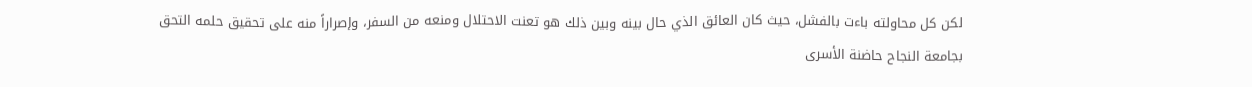لكن كل محاولته باءت بالفشل، حيث كان العائق الذي حال بينه وبين ذلك هو تعنت الاحتلال ومنعه من السفر، وإصراراً منه على تحقيق حلمه التحق بجامعة النجاح حاضنة الأسرى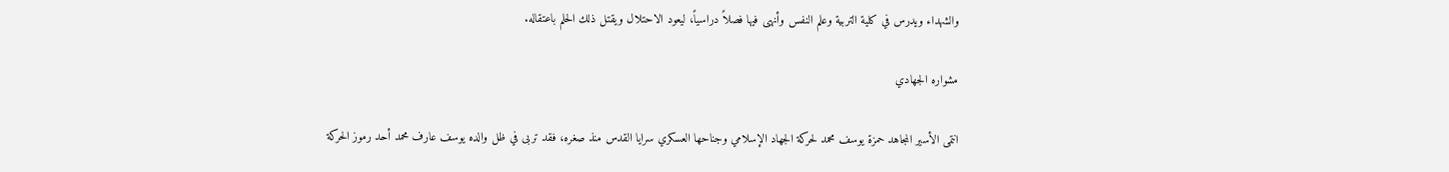والشهداء ويدرس في كلية التربية وعلم النفس وأنهى فيها فصلاً دراسياً، ليعود الاحتلال ويقتل ذلك الحلم باعتقاله.

مشواره الجهادي

انتمى الأسير المجاهد حمزة يوسف محمد لحركة الجهاد الإسلامي وجناحها العسكري سرايا القدس منذ صغره، فقد تربى في ظل والده يوسف عارف محمد أحد رموز الحركة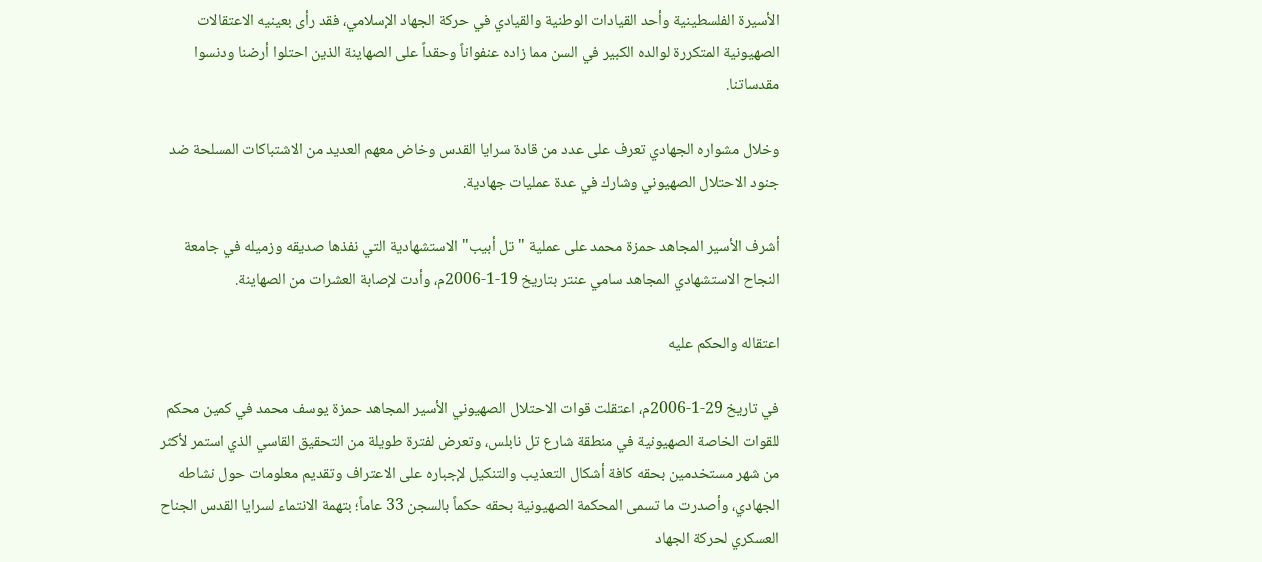الأسيرة الفلسطينية وأحد القيادات الوطنية والقيادي في حركة الجهاد الإسلامي، فقد رأى بعينيه الاعتقالات الصهيونية المتكررة لوالده الكبير في السن مما زاده عنفواناً وحقداً على الصهاينة الذين احتلوا أرضنا ودنسوا مقدساتنا.

وخلال مشواره الجهادي تعرف على عدد من قادة سرايا القدس وخاض معهم العديد من الاشتباكات المسلحة ضد جنود الاحتلال الصهيوني وشارك في عدة عمليات جهادية.

أشرف الأسير المجاهد حمزة محمد على عملية "تل أبيب" الاستشهادية التي نفذها صديقه وزميله في جامعة النجاح الاستشهادي المجاهد سامي عنتر بتاريخ 19-1-2006م، وأدت لإصابة العشرات من الصهاينة.

اعتقاله والحكم عليه

في تاريخ 29-1-2006م، اعتقلت قوات الاحتلال الصهيوني الأسير المجاهد حمزة يوسف محمد في كمين محكم للقوات الخاصة الصهيونية في منطقة شارع تل نابلس، وتعرض لفترة طويلة من التحقيق القاسي الذي استمر لأكثر من شهر مستخدمين بحقه كافة أشكال التعذيب والتنكيل لإجباره على الاعتراف وتقديم معلومات حول نشاطه الجهادي، وأصدرت ما تسمى المحكمة الصهيونية بحقه حكماً بالسجن 33 عاماً؛ بتهمة الانتماء لسرايا القدس الجناح العسكري لحركة الجهاد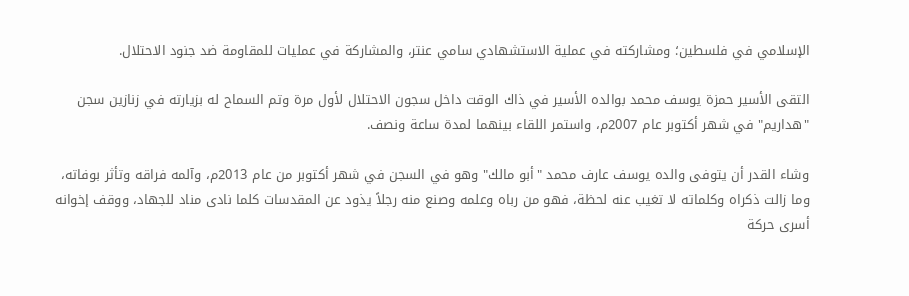الإسلامي في فلسطين؛ ومشاركته في عملية الاستشهادي سامي عنتر، والمشاركة في عمليات للمقاومة ضد جنود الاحتلال.

التقى الأسير حمزة يوسف محمد بوالده الأسير في ذاك الوقت داخل سجون الاحتلال لأول مرة وتم السماح له بزيارته في زنازين سجن "هداريم" في شهر أكتوبر عام 2007م، واستمر اللقاء بينهما لمدة ساعة ونصف.

وشاء القدر أن يتوفى والده يوسف عارف محمد "أبو مالك" وهو في السجن في شهر أكتوبر من عام 2013م، وآلمه فراقه وتأثر بوفاته، وما زالت ذكراه وكلماته لا تغيب عنه لحظة، فهو من رباه وعلمه وصنع منه رجلاً يذود عن المقدسات كلما نادى مناد للجهاد، ووقف إخوانه أسرى حركة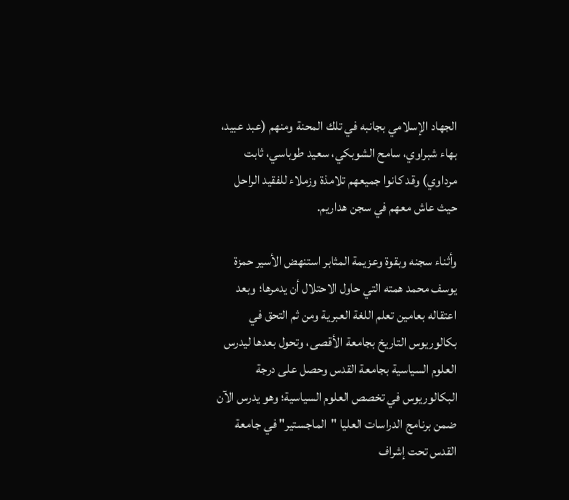الجهاد الإسلامي بجانبه في تلك المحنة ومنهم (عبد عبيد، بهاء شبراوي، سامح الشوبكي، سعيد طوباسي، ثابت مرداوي) وقد كانوا جميعهم تلامذة وزملاء للفقيد الراحل حيث عاش معهم في سجن هداريم.

وأثناء سجنه وبقوة وعزيمة المثابر استنهض الأسير حمزة يوسف محمد همته التي حاول الاحتلال أن يدمرها؛ وبعد اعتقاله بعامين تعلم اللغة العبرية ومن ثم التحق في بكالوريوس التاريخ بجامعة الأقصى، وتحول بعدها ليدرس العلوم السياسية بجامعة القدس وحصل على درجة البكالوريوس في تخصص العلوم السياسية؛ وهو يدرس الآن ضمن برنامج الدراسات العليا "الماجستير" في جامعة القدس تحت إشراف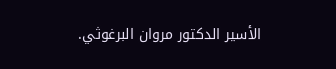الأسير الدكتور مروان البرغوثي.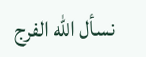نسأل الله الفرج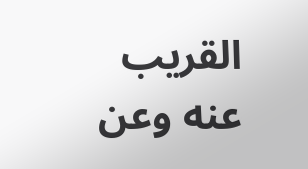القريب عنه وعن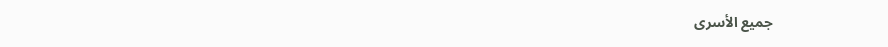جميع الأسرى